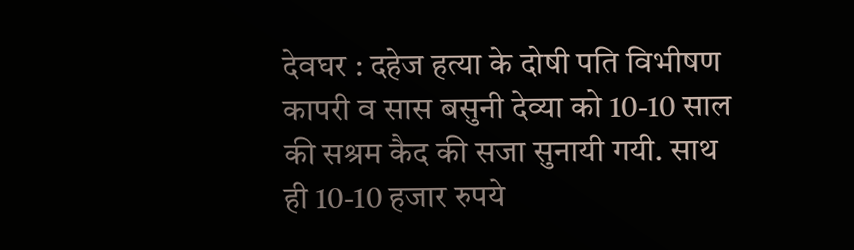देवघर : दहेज हत्या के दोषी पति विभीषण कापरी व सास बसुनी देव्या को 10-10 साल की सश्रम कैद की सजा सुनायी गयी. साथ ही 10-10 हजार रुपये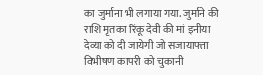का जुर्माना भी लगाया गया. जुर्माने की राशि मृतका रिंकू देवी की मां इनीया देव्या को दी जायेगी जो सजायाफ्ता विभीषण कापरी को चुकानी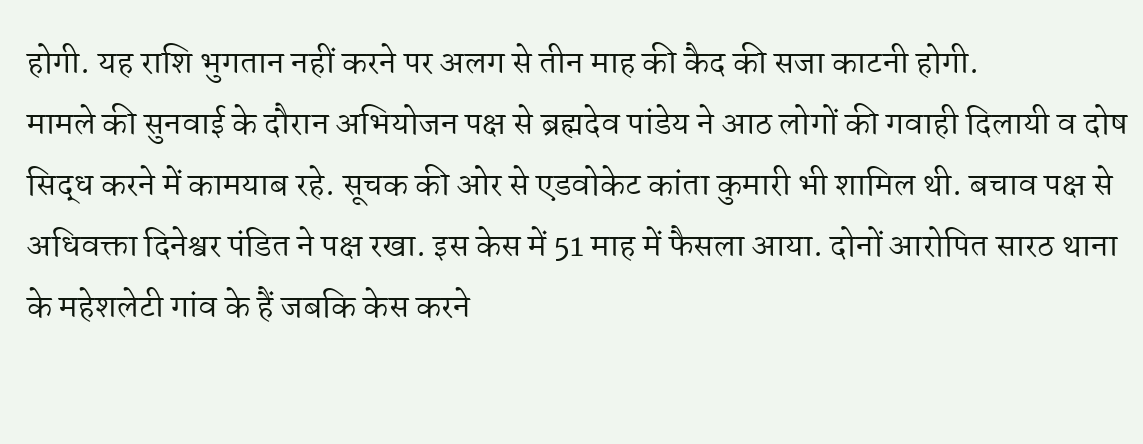होगी. यह राशि भुगतान नहीं करने पर अलग से तीन माह की कैद की सजा काटनी होगी.
मामले की सुनवाई के दौरान अभियोजन पक्ष से ब्रह्मदेव पांडेय ने आठ लोगों की गवाही दिलायी व दोष सिद्ध करने में कामयाब रहे. सूचक की ओर से एडवोकेट कांता कुमारी भी शामिल थी. बचाव पक्ष से अधिवक्ता दिनेश्वर पंडित ने पक्ष रखा. इस केस में 51 माह में फैसला आया. दोनों आरोपित सारठ थाना के महेशलेटी गांव के हैं जबकि केस करने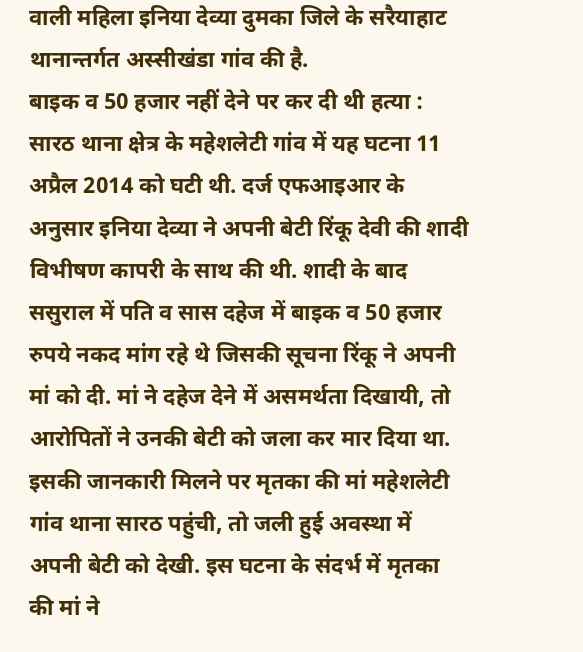वाली महिला इनिया देव्या दुमका जिले के सरैयाहाट थानान्तर्गत अस्सीखंडा गांव की है.
बाइक व 50 हजार नहीं देने पर कर दी थी हत्या : सारठ थाना क्षेत्र के महेशलेटी गांव में यह घटना 11 अप्रैल 2014 को घटी थी. दर्ज एफआइआर के अनुसार इनिया देव्या ने अपनी बेटी रिंकू देवी की शादी विभीषण कापरी के साथ की थी. शादी के बाद ससुराल में पति व सास दहेज में बाइक व 50 हजार रुपये नकद मांग रहे थे जिसकी सूचना रिंकू ने अपनी मां को दी. मां ने दहेज देने में असमर्थता दिखायी, तो आरोपितों ने उनकी बेटी को जला कर मार दिया था.
इसकी जानकारी मिलने पर मृतका की मां महेशलेटी गांव थाना सारठ पहुंची, तो जली हुई अवस्था में अपनी बेटी को देखी. इस घटना के संदर्भ में मृतका की मां ने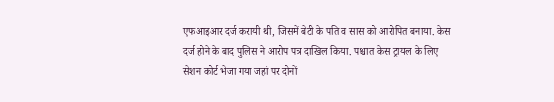एफआइआर दर्ज करायी थी, जिसमें बेटी के पति व सास को आरोपित बनाया. केस दर्ज होने के बाद पुलिस ने आरोप पत्र दाखिल किया. पश्चात केस ट्रायल के लिए सेशन कोर्ट भेजा गया जहां पर दोनों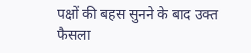पक्षों की बहस सुनने के बाद उक्त फैसला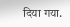दिया गया.